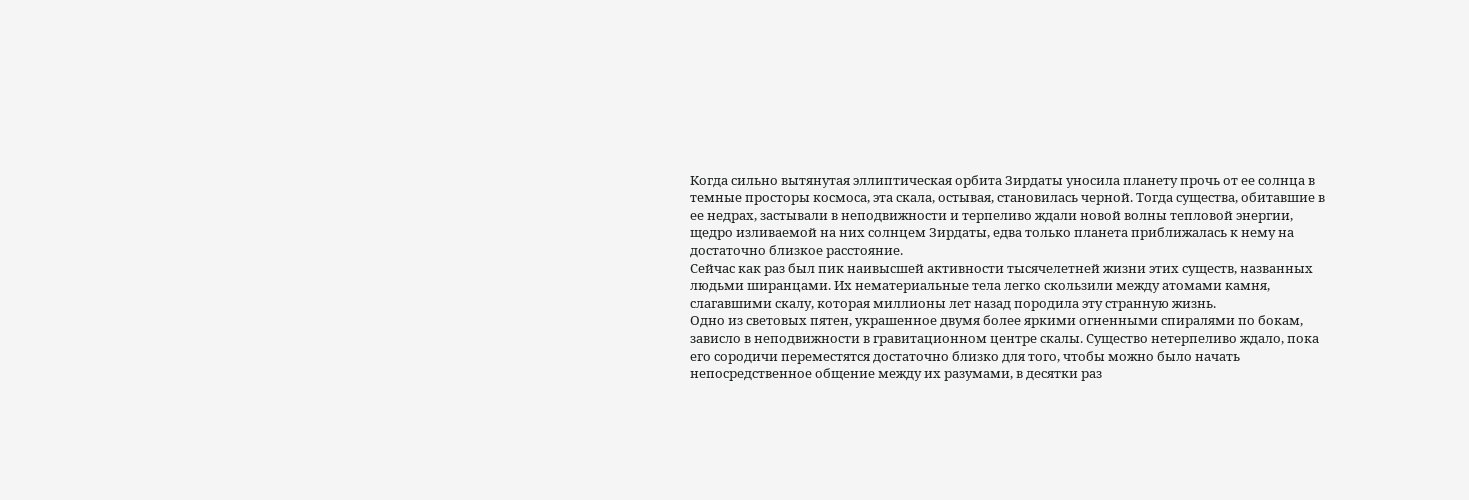Когда сильно вытянутая эллиптическая орбита Зирдаты уносила планету прочь от ее солнца в темные просторы космоса, эта скала, остывая, становилась черной. Тогда существа, обитавшие в ее недрах, застывали в неподвижности и терпеливо ждали новой волны тепловой энергии, щедро изливаемой на них солнцем Зирдаты, едва только планета приближалась к нему на достаточно близкое расстояние.
Сейчас как раз был пик наивысшей активности тысячелетней жизни этих существ, названных людьми ширанцами. Их нематериальные тела легко скользили между атомами камня, слагавшими скалу, которая миллионы лет назад породила эту странную жизнь.
Одно из световых пятен, украшенное двумя более яркими огненными спиралями по бокам, зависло в неподвижности в гравитационном центре скалы. Существо нетерпеливо ждало, пока его сородичи переместятся достаточно близко для того, чтобы можно было начать непосредственное общение между их разумами, в десятки раз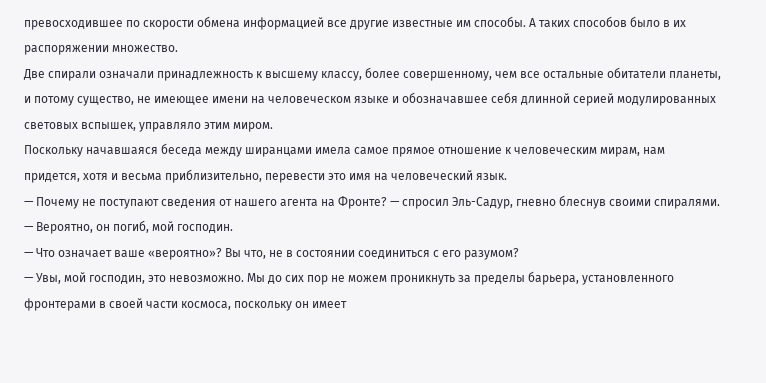превосходившее по скорости обмена информацией все другие известные им способы. А таких способов было в их распоряжении множество.
Две спирали означали принадлежность к высшему классу, более совершенному, чем все остальные обитатели планеты, и потому существо, не имеющее имени на человеческом языке и обозначавшее себя длинной серией модулированных световых вспышек, управляло этим миром.
Поскольку начавшаяся беседа между ширанцами имела самое прямое отношение к человеческим мирам, нам придется, хотя и весьма приблизительно, перевести это имя на человеческий язык.
— Почему не поступают сведения от нашего агента на Фронте? — спросил Эль-Садур, гневно блеснув своими спиралями.
— Вероятно, он погиб, мой господин.
— Что означает ваше «вероятно»? Вы что, не в состоянии соединиться с его разумом?
— Увы, мой господин, это невозможно. Мы до сих пор не можем проникнуть за пределы барьера, установленного фронтерами в своей части космоса, поскольку он имеет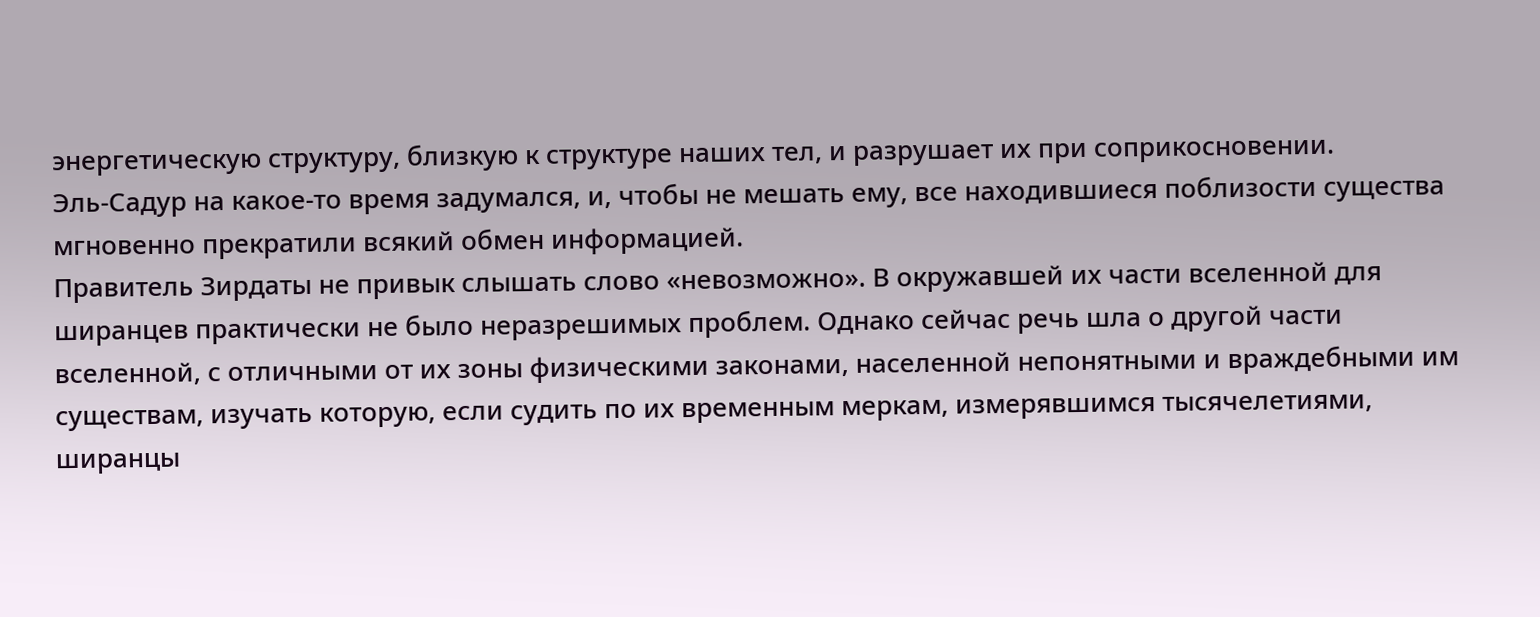энергетическую структуру, близкую к структуре наших тел, и разрушает их при соприкосновении.
Эль-Садур на какое-то время задумался, и, чтобы не мешать ему, все находившиеся поблизости существа мгновенно прекратили всякий обмен информацией.
Правитель Зирдаты не привык слышать слово «невозможно». В окружавшей их части вселенной для ширанцев практически не было неразрешимых проблем. Однако сейчас речь шла о другой части вселенной, с отличными от их зоны физическими законами, населенной непонятными и враждебными им существам, изучать которую, если судить по их временным меркам, измерявшимся тысячелетиями, ширанцы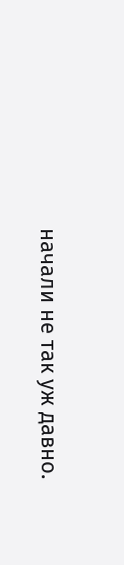начали не так уж давно.